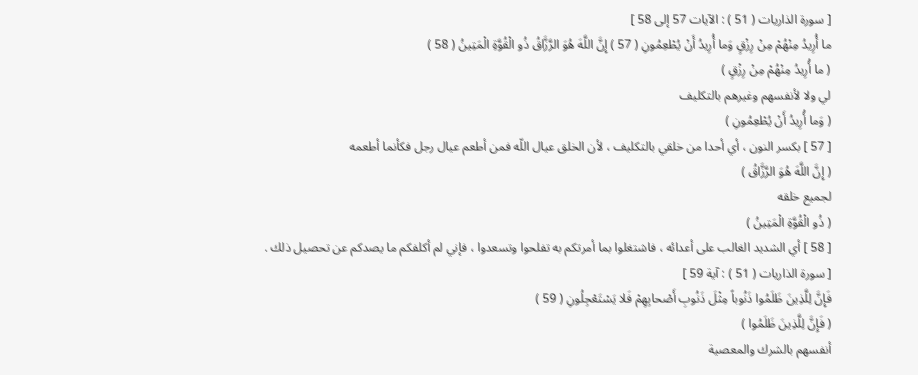[ سورة الذاريات ( 51 ) : الآيات 57 إلى 58 ]
ما أُرِيدُ مِنْهُمْ مِنْ رِزْقٍ وَما أُرِيدُ أَنْ يُطْعِمُونِ ( 57 ) إِنَّ اللَّهَ هُوَ الرَّزَّاقُ ذُو الْقُوَّةِ الْمَتِينُ ( 58 )
( ما أُرِيدُ مِنْهُمْ مِنْ رِزْقٍ )
لي ولا لأنفسهم وغيرهم بالتكليف
( وَما أُرِيدُ أَنْ يُطْعِمُونِ )
[ 57 ] بكسر النون ، أي أحدا من خلقي بالتكليف ، لأن الخلق عيال اللّه فمن أطعم عيال رجل فكأنما أطعمه
( إِنَّ اللَّهَ هُوَ الرَّزَّاقُ )
لجميع خلقه
( ذُو الْقُوَّةِ الْمَتِينُ )
[ 58 ] أي الشديد الغالب على أعدائه ، فاشتغلوا بما أمرتكم به تفلحوا وتسعدوا ، فإني لم أكلفكم ما يصدكم عن تحصيل ذلك .
[ سورة الذاريات ( 51 ) : آية 59 ]
فَإِنَّ لِلَّذِينَ ظَلَمُوا ذَنُوباً مِثْلَ ذَنُوبِ أَصْحابِهِمْ فَلا يَسْتَعْجِلُونِ ( 59 )
( فَإِنَّ لِلَّذِينَ ظَلَمُوا )
أنفسهم بالشرك والمعصية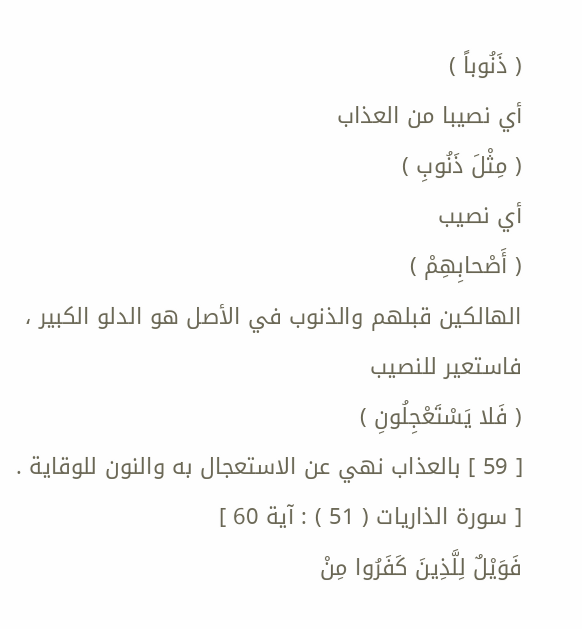( ذَنُوباً )
أي نصيبا من العذاب
( مِثْلَ ذَنُوبِ )
أي نصيب
( أَصْحابِهِمْ )
الهالكين قبلهم والذنوب في الأصل هو الدلو الكبير ، فاستعير للنصيب
( فَلا يَسْتَعْجِلُونِ )
[ 59 ] بالعذاب نهي عن الاستعجال به والنون للوقاية .
[ سورة الذاريات ( 51 ) : آية 60 ]
فَوَيْلٌ لِلَّذِينَ كَفَرُوا مِنْ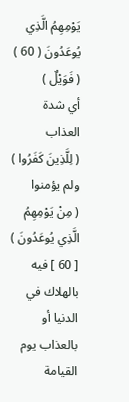يَوْمِهِمُ الَّذِي يُوعَدُونَ ( 60 )
( فَوَيْلٌ )
أي شدة العذاب
( لِلَّذِينَ كَفَرُوا )
ولم يؤمنوا
( مِنْ يَوْمِهِمُ الَّذِي يُوعَدُونَ )
[ 60 ] فيه بالهلاك في الدنيا أو بالعذاب يوم القيامة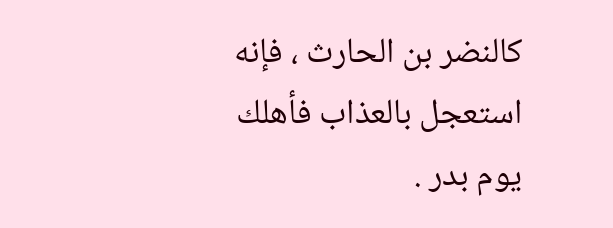كالنضر بن الحارث ، فإنه استعجل بالعذاب فأهلك يوم بدر .